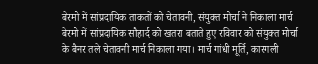बेरमो में सांप्रदायिक ताकतों को चेतावनी, संयुक्त मोर्चा ने निकाला मार्च
बेरमो में सांप्रदायिक सौहार्द को खतरा बताते हुए रविवार को संयुक्त मोर्चा के बैनर तले चेतावनी मार्च निकाला गया। मार्च गांधी मूर्ति, कारगली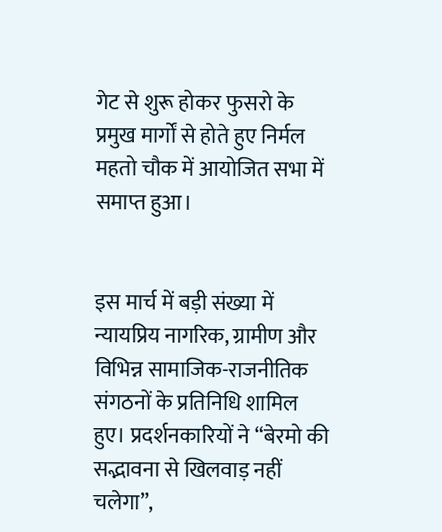गेट से शुरू होकर फुसरो के प्रमुख मार्गों से होते हुए निर्मल महतो चौक में आयोजित सभा में समाप्त हुआ।


इस मार्च में बड़ी संख्या में न्यायप्रिय नागरिक, ग्रामीण और विभिन्न सामाजिक-राजनीतिक संगठनों के प्रतिनिधि शामिल हुए। प्रदर्शनकारियों ने “बेरमो की सद्भावना से खिलवाड़ नहीं चलेगा”,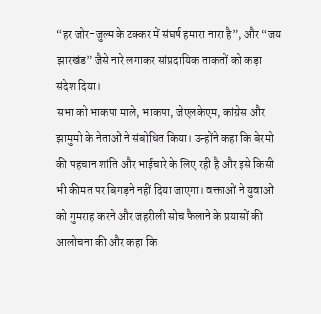“हर जोर-जुल्म के टक्कर में संघर्ष हमारा नारा है”, और “जय झारखंड” जैसे नारे लगाकर सांप्रदायिक ताकतों को कड़ा संदेश दिया।
सभा को भाकपा माले, भाकपा, जेएलकेएम, कांग्रेस और झामुमो के नेताओं ने संबोधित किया। उन्होंने कहा कि बेरमो की पहचान शांति और भाईचारे के लिए रही है और इसे किसी भी कीमत पर बिगड़ने नहीं दिया जाएगा। वक्ताओं ने युवाओं को गुमराह करने और जहरीली सोच फैलाने के प्रयासों की आलोचना की और कहा कि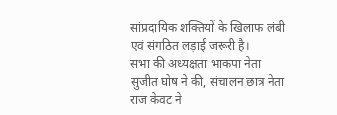सांप्रदायिक शक्तियों के खिलाफ लंबी एवं संगठित लड़ाई जरूरी है।
सभा की अध्यक्षता भाकपा नेता सुजीत घोष ने की, संचालन छात्र नेता राज केवट ने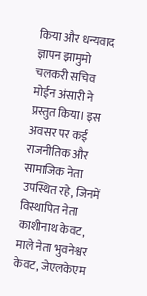किया और धन्यवाद ज्ञापन झामुमो चलकरी सचिव मोईन अंसारी ने प्रस्तुत किया। इस अवसर पर कई राजनीतिक और सामाजिक नेता उपस्थित रहे, जिनमें विस्थापित नेता काशीनाथ केवट, माले नेता भुवनेश्वर केवट, जेएलकेएम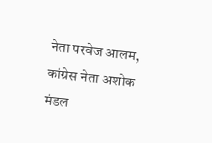नेता परवेज आलम, कांग्रेस नेता अशोक मंडल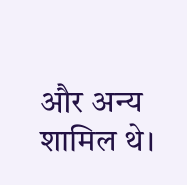और अन्य शामिल थे।